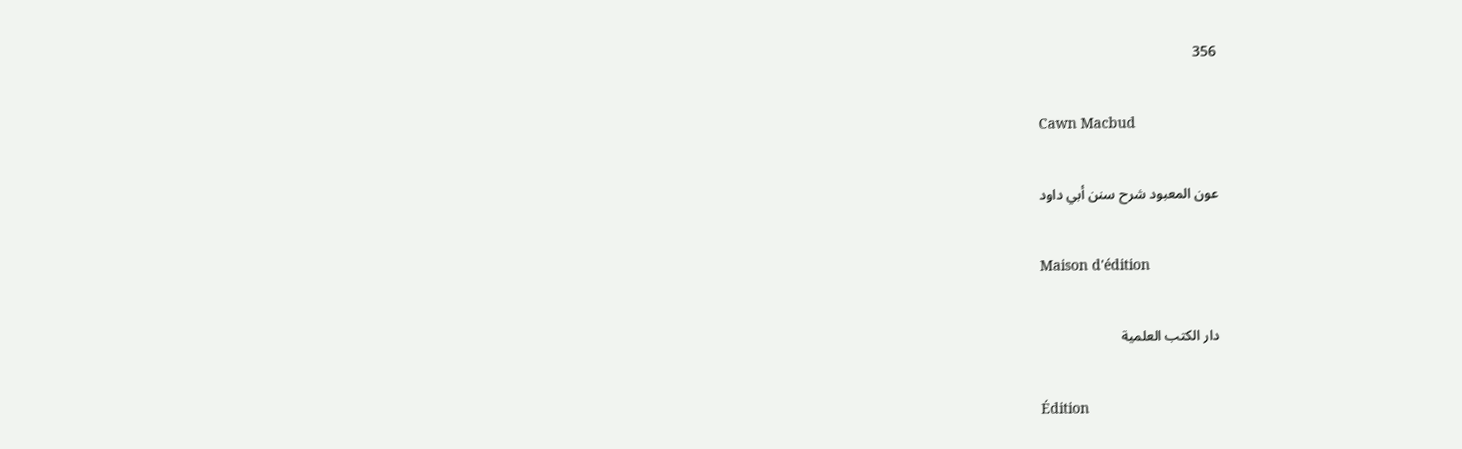356

Cawn Macbud

عون المعبود شرح سنن أبي داود

Maison d'édition

دار الكتب العلمية

Édition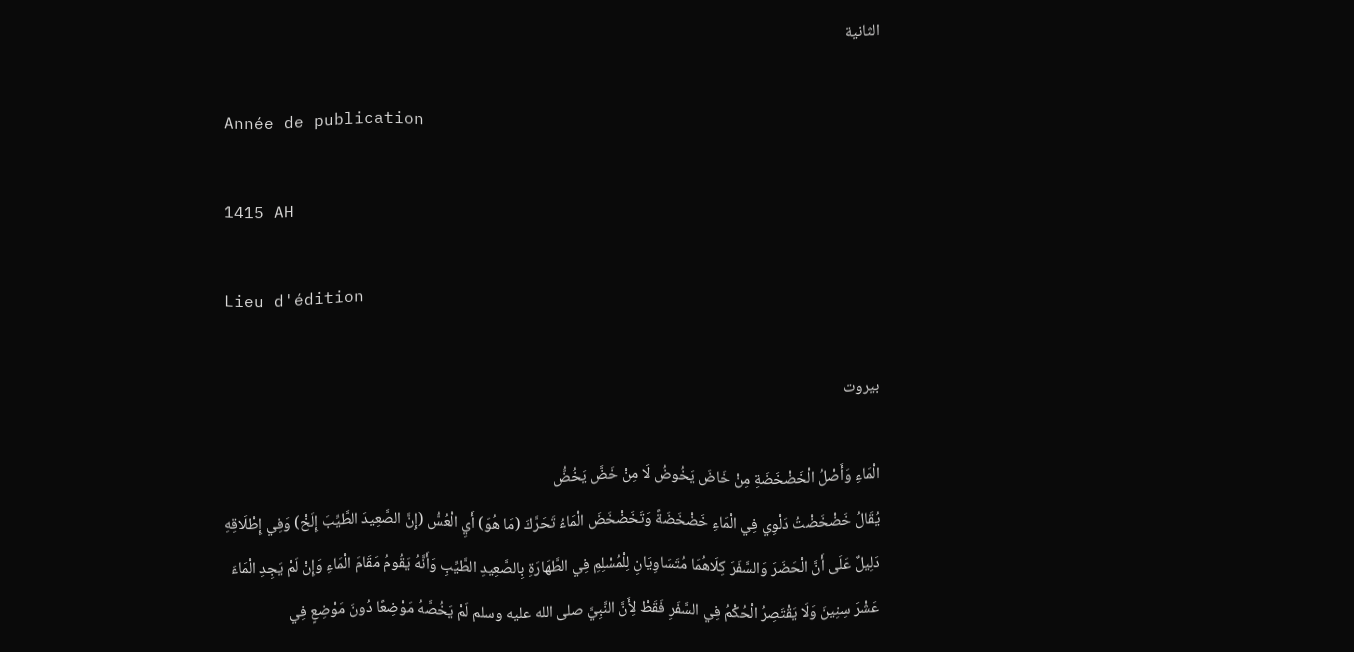الثانية

Année de publication

1415 AH

Lieu d'édition

بيروت

الْمَاءِ وَأَصْلُ الْخَضْخَضَةِ مِنْ خَاضَ يَخُوضُ لَا مِنْ خَضَّ يَخُضُّ
يُقَالُ خَضْخَضْتُ دَلْوِي فِي الْمَاءِ خَضْخَضَةً وَتَخَضْخَضَ الْمَاءُ تَحَرَّكَ (مَا هُوَ) أَيِ الْعُسُّ (إِنَّ الصَّعِيدَ الطَّيِّبَ إِلَخْ) وَفِي إِطْلَاقِهِ دَلِيلٌ عَلَى أَنَّ الْحَضَرَ وَالسَّفَرَ كِلَاهُمَا مُتَسَاوِيَانِ لِلْمُسْلِمِ فِي الطَّهَارَةِ بِالصَّعِيدِ الطَّيِّبِ وَأَنَّهُ يَقُومُ مَقَامَ الْمَاءِ وَإِنْ لَمْ يَجِدِ الْمَاءَ عَشْرَ سِنِينَ وَلَا يَقْتَصِرُ الْحُكْمُ فِي السَّفَرِ فَقَطْ لِأَنَّ النَّبِيَّ صلى الله عليه وسلم لَمْ يَخُصَّهُ مَوْضِعًا دُونَ مَوْضِعٍ فِي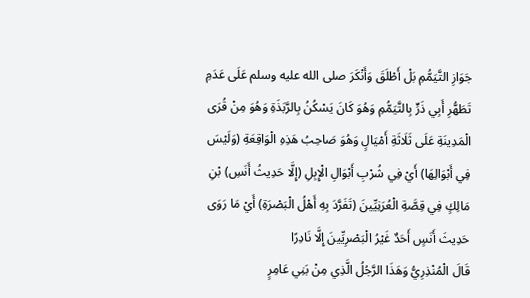جَوَازِ التَّيَمُّمِ بَلْ أَطْلَقَ وَأَنْكَرَ صلى الله عليه وسلم عَلَى عَدَمِ تَطَهُّرِ أَبِي ذَرٍّ بِالتَّيَمُّمِ وَهُوَ كَانَ يَسْكُنُ بِالرَّبَذَةِ وَهُوَ مِنْ قُرَى الْمَدِينَةِ عَلَى ثَلَاثَةِ أَمْيَالٍ وَهُوَ صَاحِبُ هَذِهِ الْوَاقِعَةِ (وَلَيْسَ فِي أَبْوَالِهَا) أَيْ فِي شُرْبِ أَبْوَالِ الْإِبِلِ (إِلَّا حَدِيثُ أَنَسِ) بْنِ مَالِكٍ فِي قِصَّةِ الْعُرَنِيِّينَ (تَفَرَّدَ بِهِ أَهْلُ الْبَصْرَةِ) أَيْ مَا رَوَى حَدِيثَ أَنَسٍ أَحَدٌ غَيْرُ الْبَصْرِيِّينَ إِلَّا نَادِرًا
قَالَ الْمُنْذِرِيُّ وَهَذَا الرَّجُلُ الَّذِي مِنْ بَنِي عَامِرٍ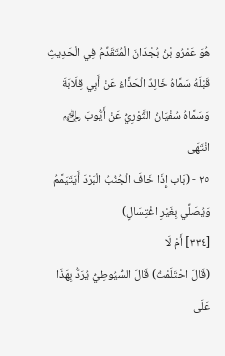هُوَ عَمْرُو بْنُ بُجْدَانَ الْمُتَقَدِّمُ فِي الْحَدِيثِ قَبْلَهُ سَمَّاهُ خَالِدٌ الْحَذَّاءُ عَنْ أَبِي قِلَابَةَ
وَسَمَّاهُ سُفْيَانُ الثَّوْرِيُّ عَنْ أَيُّوبَ ﵃
انْتَهَى
٢٥ - (بَاب إِذَا خَافَ الْجُنُبُ الْبَرْدَ أَيَتَيَمَّمُ وَيُصَلِّي بِغَيْرِ اغْتِسَالٍ)
[٣٣٤] أَمْ لَا
(قَالَ احْتَلَمْتُ) قَالَ السُّيُوطِيُّ يُرَدُّ بِهَذَا عَلَى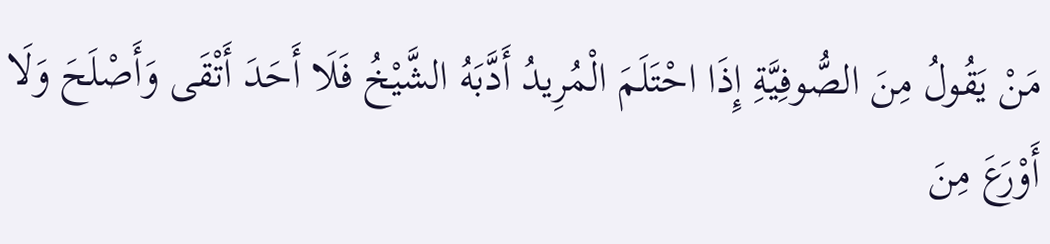مَنْ يَقُولُ مِنَ الصُّوفِيَّةِ إِذَا احْتَلَمَ الْمُرِيدُ أَدَّبَهُ الشَّيْخُ فَلَا أَحَدَ أَتْقَى وَأَصْلَحَ وَلَا أَوْرَعَ مِنَ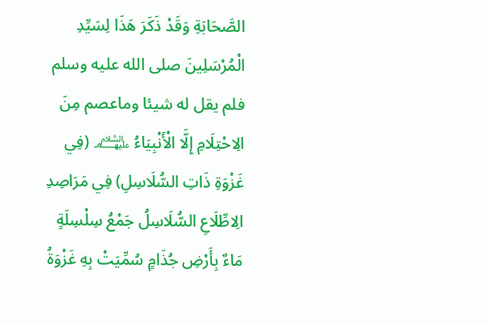الصَّحَابَةِ وَقَدْ ذَكَرَ هَذَا لِسَيِّدِ الْمُرْسَلِينَ صلى الله عليه وسلم فلم يقل له شيئا وماعصم مِنَ الِاحْتِلَامِ إِلَّا الْأَنْبِيَاءُ ﵈ (فِي غَزْوَةِ ذَاتِ السُّلَاسِلِ) فِي مَرَاصِدِ الِاطِّلَاعِ السُّلَاسِلُ جَمْعُ سِلْسِلَةٍ مَاءٌ بِأَرْضِ جُذَامٍ سُمِّيَتْ بِهِ غَزْوَةُ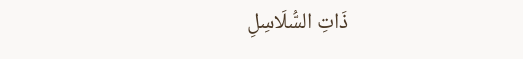ذَاتِ السُّلَاسِلِ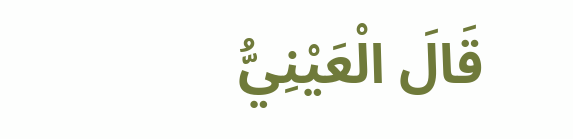قَالَ الْعَيْنِيُّ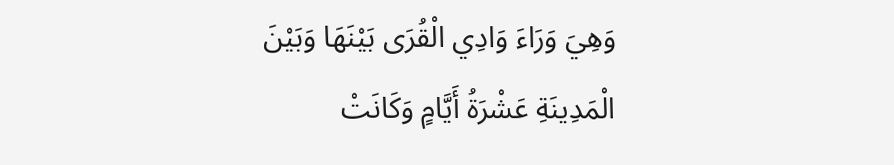وَهِيَ وَرَاءَ وَادِي الْقُرَى بَيْنَهَا وَبَيْنَ الْمَدِينَةِ عَشْرَةُ أَيَّامٍ وَكَانَتْ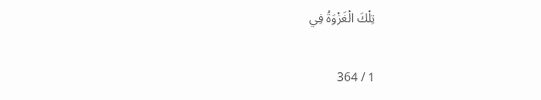تِلْكَ الْغَزْوَةُ فِي

1 / 364